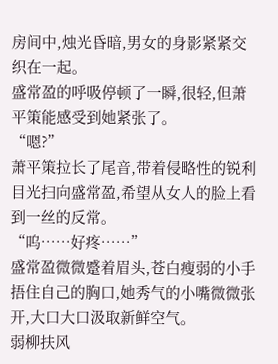房间中,烛光昏暗,男女的身影紧紧交织在一起。
盛常盈的呼吸停顿了一瞬,很轻,但萧平策能感受到她紧张了。
“嗯?”
萧平策拉长了尾音,带着侵略性的锐利目光扫向盛常盈,希望从女人的脸上看到一丝的反常。
“呜……好疼……”
盛常盈微微蹙着眉头,苍白瘦弱的小手捂住自己的胸口,她秀气的小嘴微微张开,大口大口汲取新鲜空气。
弱柳扶风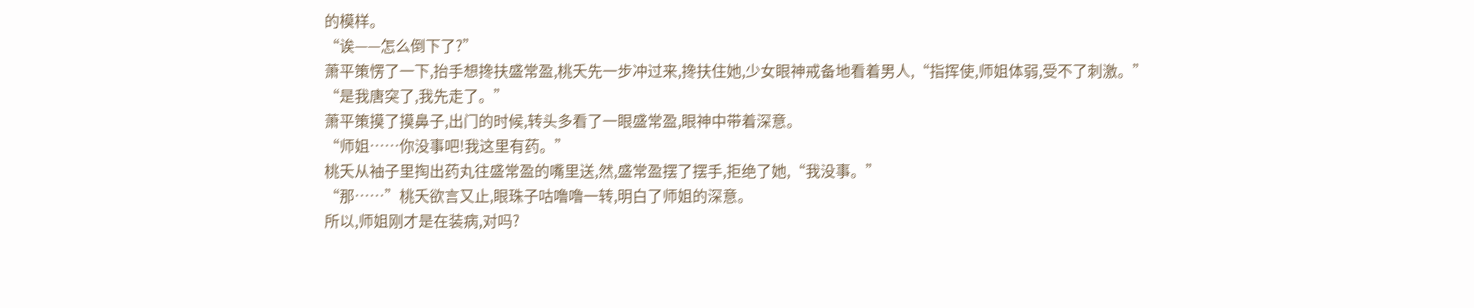的模样。
“诶——怎么倒下了?”
萧平策愣了一下,抬手想搀扶盛常盈,桃夭先一步冲过来,搀扶住她,少女眼神戒备地看着男人,“指挥使,师姐体弱,受不了刺激。”
“是我唐突了,我先走了。”
萧平策摸了摸鼻子,出门的时候,转头多看了一眼盛常盈,眼神中带着深意。
“师姐……你没事吧!我这里有药。”
桃夭从袖子里掏出药丸往盛常盈的嘴里送,然,盛常盈摆了摆手,拒绝了她,“我没事。”
“那……”桃夭欲言又止,眼珠子咕噜噜一转,明白了师姐的深意。
所以,师姐刚才是在装病,对吗?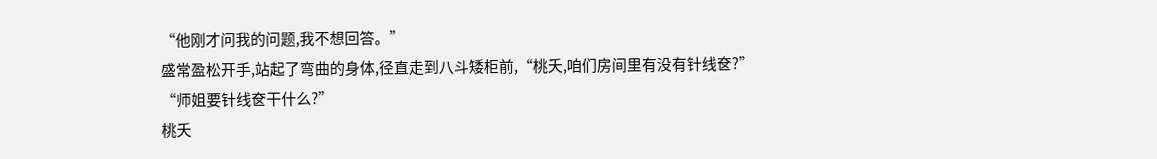“他刚才问我的问题,我不想回答。”
盛常盈松开手,站起了弯曲的身体,径直走到八斗矮柜前,“桃夭,咱们房间里有没有针线奁?”
“师姐要针线奁干什么?”
桃夭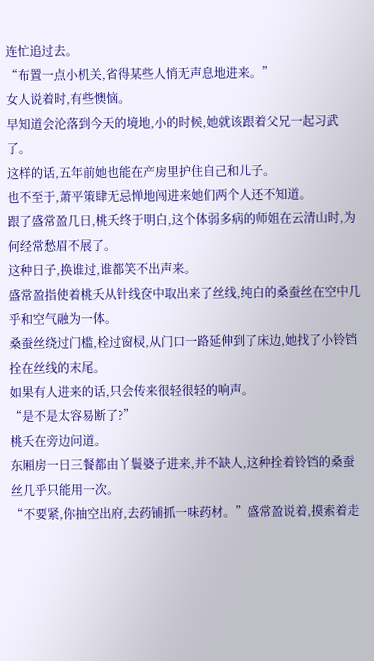连忙追过去。
“布置一点小机关,省得某些人悄无声息地进来。”
女人说着时,有些懊恼。
早知道会沦落到今天的境地,小的时候,她就该跟着父兄一起习武了。
这样的话,五年前她也能在产房里护住自己和儿子。
也不至于,萧平策肆无忌惮地闯进来她们两个人还不知道。
跟了盛常盈几日,桃夭终于明白,这个体弱多病的师姐在云清山时,为何经常愁眉不展了。
这种日子,换谁过,谁都笑不出声来。
盛常盈指使着桃夭从针线奁中取出来了丝线,纯白的桑蚕丝在空中几乎和空气融为一体。
桑蚕丝绕过门槛,栓过窗棂,从门口一路延伸到了床边,她找了小铃铛拴在丝线的末尾。
如果有人进来的话,只会传来很轻很轻的响声。
“是不是太容易断了?”
桃夭在旁边问道。
东厢房一日三餐都由丫鬟婆子进来,并不缺人,这种拴着铃铛的桑蚕丝几乎只能用一次。
“不要紧,你抽空出府,去药铺抓一味药材。”盛常盈说着,摸索着走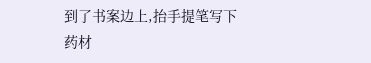到了书案边上,抬手提笔写下药材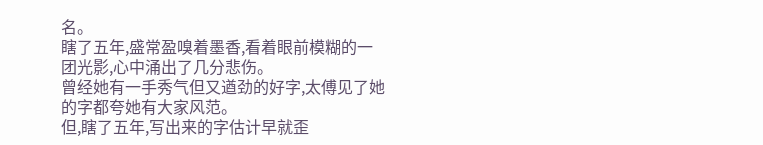名。
瞎了五年,盛常盈嗅着墨香,看着眼前模糊的一团光影,心中涌出了几分悲伤。
曾经她有一手秀气但又遒劲的好字,太傅见了她的字都夸她有大家风范。
但,瞎了五年,写出来的字估计早就歪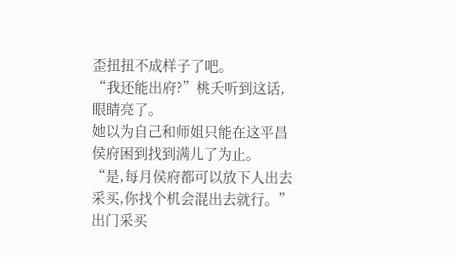歪扭扭不成样子了吧。
“我还能出府?”桃夭听到这话,眼睛亮了。
她以为自己和师姐只能在这平昌侯府困到找到满儿了为止。
“是,每月侯府都可以放下人出去采买,你找个机会混出去就行。”
出门采买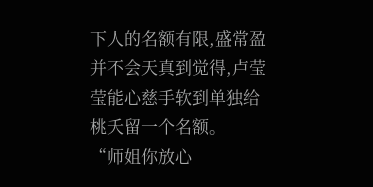下人的名额有限,盛常盈并不会天真到觉得,卢莹莹能心慈手软到单独给桃夭留一个名额。
“师姐你放心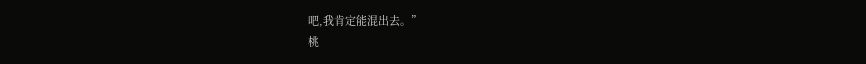吧,我肯定能混出去。”
桃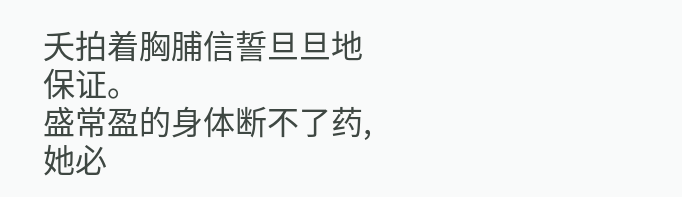夭拍着胸脯信誓旦旦地保证。
盛常盈的身体断不了药,她必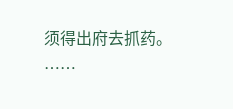须得出府去抓药。
……